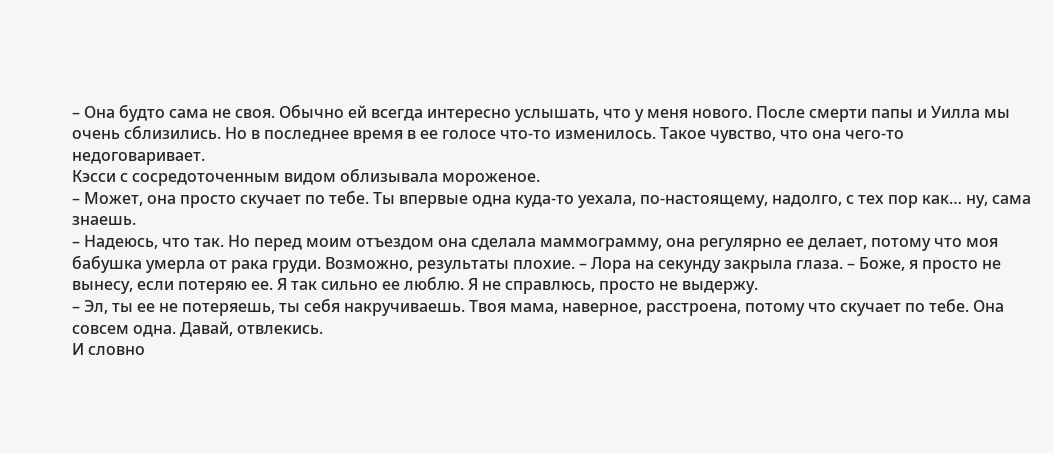– Она будто сама не своя. Обычно ей всегда интересно услышать, что у меня нового. После смерти папы и Уилла мы очень сблизились. Но в последнее время в ее голосе что-то изменилось. Такое чувство, что она чего-то недоговаривает.
Кэсси с сосредоточенным видом облизывала мороженое.
– Может, она просто скучает по тебе. Ты впервые одна куда-то уехала, по-настоящему, надолго, с тех пор как… ну, сама знаешь.
– Надеюсь, что так. Но перед моим отъездом она сделала маммограмму, она регулярно ее делает, потому что моя бабушка умерла от рака груди. Возможно, результаты плохие. – Лора на секунду закрыла глаза. – Боже, я просто не вынесу, если потеряю ее. Я так сильно ее люблю. Я не справлюсь, просто не выдержу.
– Эл, ты ее не потеряешь, ты себя накручиваешь. Твоя мама, наверное, расстроена, потому что скучает по тебе. Она совсем одна. Давай, отвлекись.
И словно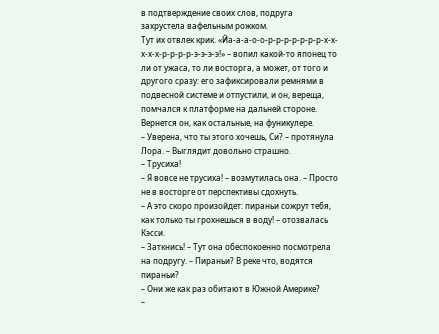в подтверждение своих слов, подруга захрустела вафельным рожком.
Тут их отвлек крик. «Йа-а-а-о-о-р-р-р-р-р-р-р-х-х-х-х-х-р-р-р-р-э-э-э-э!» – вопил какой-то японец то ли от ужаса, то ли восторга, а может, от того и другого сразу: его зафиксировали ремнями в подвесной системе и отпустили, и он, вереща, помчался к платформе на дальней стороне. Вернется он, как остальные, на фуникулере.
– Уверена, что ты этого хочешь, Си? – протянула Лора. – Выглядит довольно страшно.
– Трусиха!
– Я вовсе не трусиха! – возмутилась она. – Просто не в восторге от перспективы сдохнуть.
– А это скоро произойдет: пираньи сожрут тебя, как только ты грохнешься в воду! – отозвалась Кэсси.
– Заткнись! – Тут она обеспокоенно посмотрела на подругу. – Пираньи? В реке что, водятся пираньи?
– Они же как раз обитают в Южной Америке?
–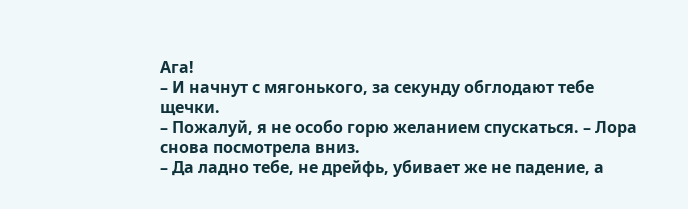Ага!
– И начнут с мягонького, за секунду обглодают тебе щечки.
– Пожалуй, я не особо горю желанием спускаться. – Лора снова посмотрела вниз.
– Да ладно тебе, не дрейфь, убивает же не падение, а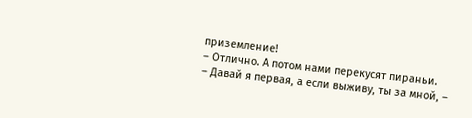приземление!
– Отлично. А потом нами перекусят пираньи.
– Давай я первая, а если выживу, ты за мной, –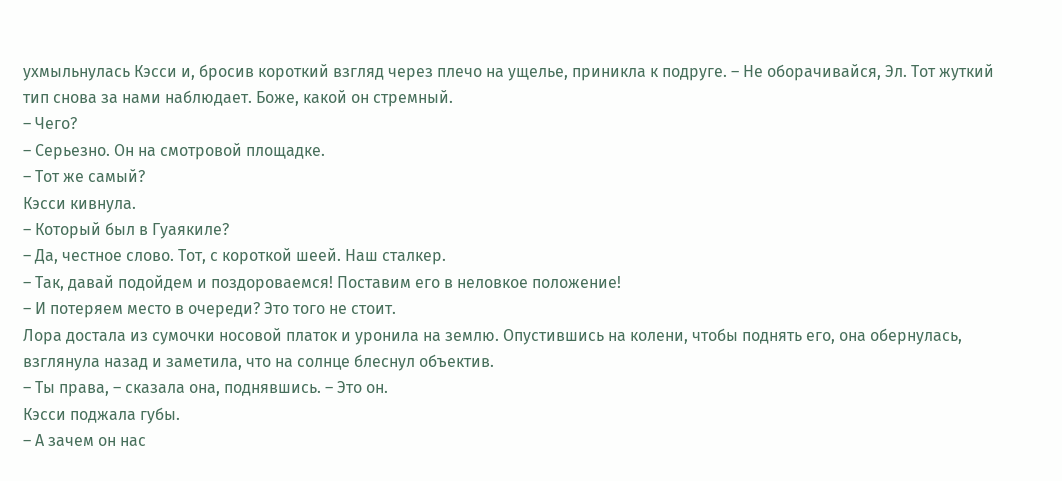ухмыльнулась Кэсси и, бросив короткий взгляд через плечо на ущелье, приникла к подруге. – Не оборачивайся, Эл. Тот жуткий тип снова за нами наблюдает. Боже, какой он стремный.
– Чего?
– Серьезно. Он на смотровой площадке.
– Тот же самый?
Кэсси кивнула.
– Который был в Гуаякиле?
– Да, честное слово. Тот, с короткой шеей. Наш сталкер.
– Так, давай подойдем и поздороваемся! Поставим его в неловкое положение!
– И потеряем место в очереди? Это того не стоит.
Лора достала из сумочки носовой платок и уронила на землю. Опустившись на колени, чтобы поднять его, она обернулась, взглянула назад и заметила, что на солнце блеснул объектив.
– Ты права, – сказала она, поднявшись. – Это он.
Кэсси поджала губы.
– А зачем он нас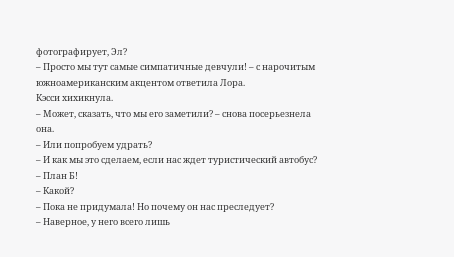фотографирует, Эл?
– Просто мы тут самые симпатичные девчули! – с нарочитым южноамериканским акцентом ответила Лора.
Кэсси хихикнула.
– Может, сказать, что мы его заметили? – снова посерьезнела она.
– Или попробуем удрать?
– И как мы это сделаем, если нас ждет туристический автобус?
– План Б!
– Какой?
– Пока не придумала! Но почему он нас преследует?
– Наверное, у него всего лишь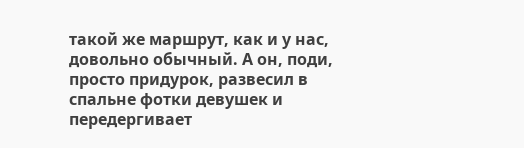такой же маршрут, как и у нас, довольно обычный. А он, поди, просто придурок, развесил в спальне фотки девушек и передергивает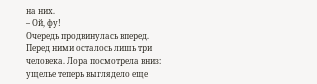на них.
– Ой, фу!
Очередь продвинулась вперед. Перед ними осталось лишь три человека. Лора посмотрела вниз: ущелье теперь выглядело еще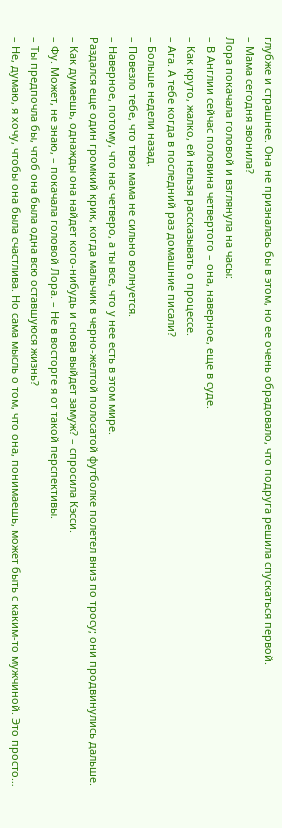глубже и страшнее. Она не призналась бы в этом, но ее очень обрадовало, что подруга решила спускаться первой.
– Мама сегодня звонила?
Лора покачала головой и взглянула на часы:
– В Англии сейчас половина четвертого – она, наверное, еще в суде.
– Как круто, жалко, ей нельзя рассказывать о процессе.
– Ага. А тебе когда в последний раз домашние писали?
– Больше недели назад.
– Повезло тебе, что твоя мама не сильно волнуется.
– Наверное, потому, что нас четверо, а ты все, что у нее есть в этом мире.
Раздался еще один громкий крик, когда мальчик в черно-желтой полосатой футболке полетел вниз по тросу; они продвинулись дальше.
– Как думаешь, однажды она найдет кого-нибудь и снова выйдет замуж? – спросила Кэсси.
– Фу. Может, не знаю, – покачала головой Лора. – Не в восторге я от такой перспективы.
– Ты предпочла бы, чтоб она была одна всю оставшуюся жизнь?
– Не, думаю, я хочу, чтобы она была счастлива. Но сама мысль о том, что она, понимаешь, может быть с каким-то мужчиной. Это просто…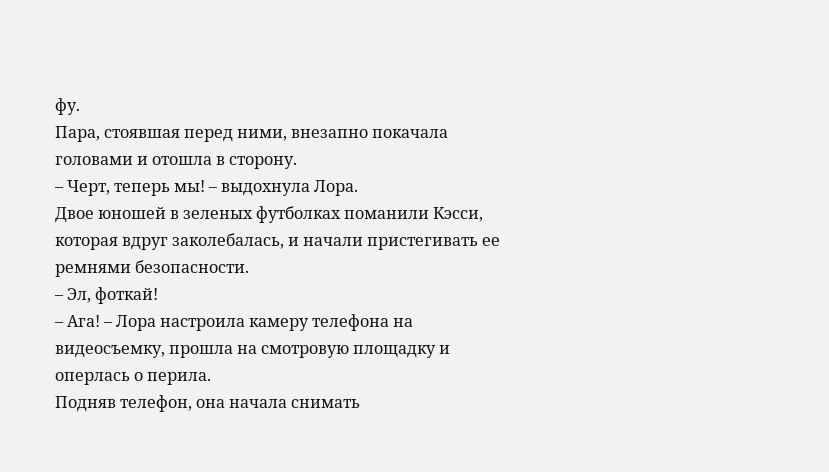фу.
Пара, стоявшая перед ними, внезапно покачала головами и отошла в сторону.
– Черт, теперь мы! – выдохнула Лора.
Двое юношей в зеленых футболках поманили Кэсси, которая вдруг заколебалась, и начали пристегивать ее ремнями безопасности.
– Эл, фоткай!
– Ага! – Лора настроила камеру телефона на видеосъемку, прошла на смотровую площадку и оперлась о перила.
Подняв телефон, она начала снимать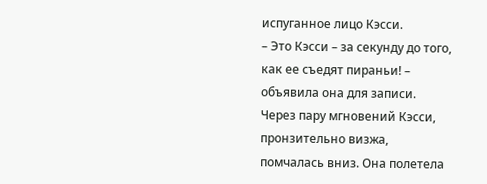испуганное лицо Кэсси.
– Это Кэсси – за секунду до того, как ее съедят пираньи! – объявила она для записи.
Через пару мгновений Кэсси, пронзительно визжа, помчалась вниз. Она полетела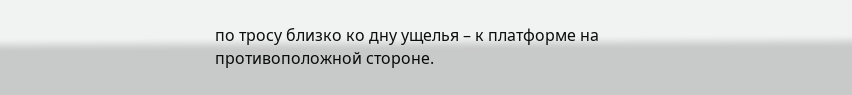по тросу близко ко дну ущелья – к платформе на противоположной стороне.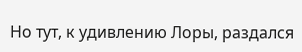Но тут, к удивлению Лоры, раздался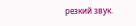резкий звук.